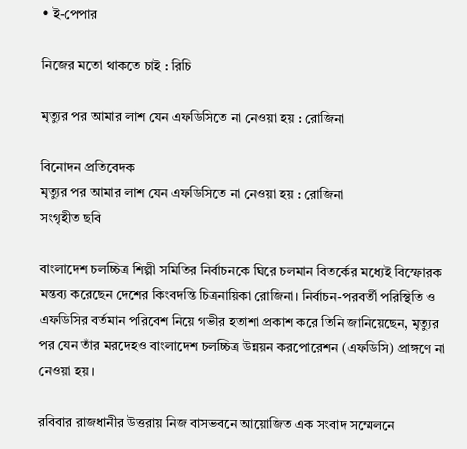• ই-পেপার

নিজের মতো থাকতে চাই : রিচি

মৃত্যুর পর আমার লাশ যেন এফডিসিতে না নেওয়া হয় : রোজিনা

বিনোদন প্রতিবেদক
মৃত্যুর পর আমার লাশ যেন এফডিসিতে না নেওয়া হয় : রোজিনা
সংগৃহীত ছবি

বাংলাদেশ চলচ্চিত্র শিল্পী সমিতির নির্বাচনকে ঘিরে চলমান বিতর্কের মধ্যেই বিস্ফোরক মন্তব্য করেছেন দেশের কিংবদন্তি চিত্রনায়িকা রোজিনা। নির্বাচন-পরবর্তী পরিস্থিতি ও এফডিসির বর্তমান পরিবেশ নিয়ে গভীর হতাশা প্রকাশ করে তিনি জানিয়েছেন, মৃত্যুর পর যেন তাঁর মরদেহও বাংলাদেশ চলচ্চিত্র উন্নয়ন করপোরেশন (এফডিসি) প্রাঙ্গণে না নেওয়া হয়।

রবিবার রাজধানীর উত্তরায় নিজ বাসভবনে আয়োজিত এক সংবাদ সম্মেলনে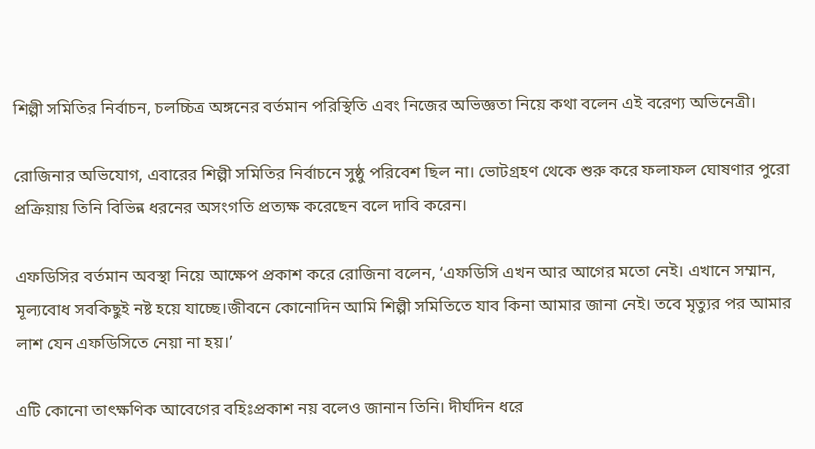শিল্পী সমিতির নির্বাচন, চলচ্চিত্র অঙ্গনের বর্তমান পরিস্থিতি এবং নিজের অভিজ্ঞতা নিয়ে কথা বলেন এই বরেণ্য অভিনেত্রী।

রোজিনার অভিযোগ, এবারের শিল্পী সমিতির নির্বাচনে সুষ্ঠু পরিবেশ ছিল না। ভোটগ্রহণ থেকে শুরু করে ফলাফল ঘোষণার পুরো প্রক্রিয়ায় তিনি বিভিন্ন ধরনের অসংগতি প্রত্যক্ষ করেছেন বলে দাবি করেন।

এফডিসির বর্তমান অবস্থা নিয়ে আক্ষেপ প্রকাশ করে রোজিনা বলেন, ‘এফডিসি এখন আর আগের মতো নেই। এখানে সম্মান, মূল্যবোধ সবকিছুই নষ্ট হয়ে যাচ্ছে।জীবনে কোনোদিন আমি শিল্পী সমিতিতে যাব কিনা আমার জানা নেই। তবে মৃত্যুর পর আমার লাশ যেন এফডিসিতে নেয়া না হয়।’

এটি কোনো তাৎক্ষণিক আবেগের বহিঃপ্রকাশ নয় বলেও জানান তিনি। দীর্ঘদিন ধরে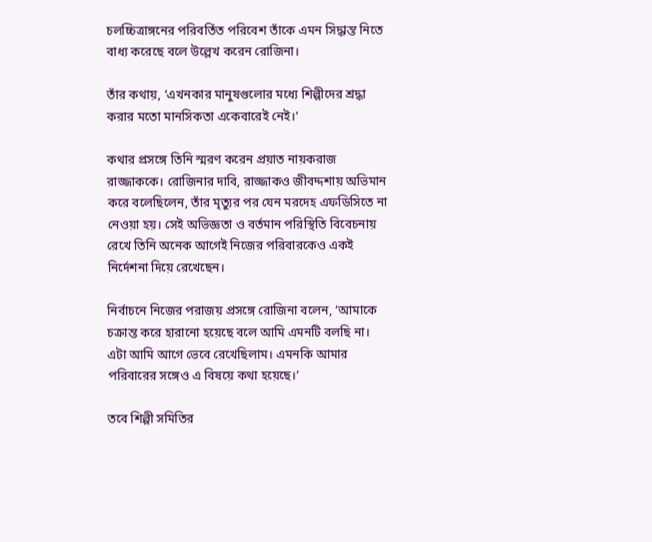চলচ্চিত্রাঙ্গনের পরিবর্তিত পরিবেশ তাঁকে এমন সিদ্ধান্ত নিতে বাধ্য করেছে বলে উল্লেখ করেন রোজিনা।

তাঁর কথায়, ‘এখনকার মানুষগুলোর মধ্যে শিল্পীদের শ্রদ্ধা করার মতো মানসিকতা একেবারেই নেই।’

কথার প্রসঙ্গে তিনি স্মরণ করেন প্রয়াত নায়করাজ রাজ্জাককে। রোজিনার দাবি, রাজ্জাকও জীবদ্দশায় অভিমান করে বলেছিলেন, তাঁর মৃত্যুর পর যেন মরদেহ এফডিসিতে না নেওয়া হয়। সেই অভিজ্ঞতা ও বর্তমান পরিস্থিতি বিবেচনায় রেখে তিনি অনেক আগেই নিজের পরিবারকেও একই নির্দেশনা দিয়ে রেখেছেন।

নির্বাচনে নিজের পরাজয় প্রসঙ্গে রোজিনা বলেন, ‘আমাকে চক্রান্ত করে হারানো হয়েছে বলে আমি এমনটি বলছি না। এটা আমি আগে ভেবে রেখেছিলাম। এমনকি আমার পরিবারের সঙ্গেও এ বিষয়ে কথা হয়েছে।’

তবে শিল্পী সমিতির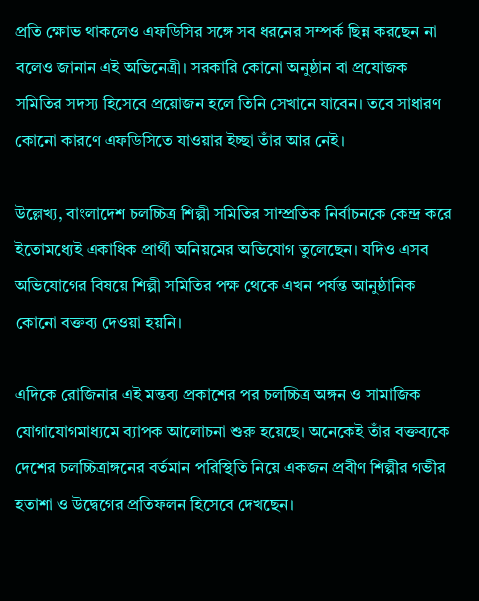প্রতি ক্ষোভ থাকলেও এফডিসির সঙ্গে সব ধরনের সম্পর্ক ছিন্ন করছেন না বলেও জানান এই অভিনেত্রী। সরকারি কোনো অনুষ্ঠান বা প্রযোজক সমিতির সদস্য হিসেবে প্রয়োজন হলে তিনি সেখানে যাবেন। তবে সাধারণ কোনো কারণে এফডিসিতে যাওয়ার ইচ্ছা তাঁর আর নেই।

উল্লেখ্য, বাংলাদেশ চলচ্চিত্র শিল্পী সমিতির সাম্প্রতিক নির্বাচনকে কেন্দ্র করে ইতোমধ্যেই একাধিক প্রার্থী অনিয়মের অভিযোগ তুলেছেন। যদিও এসব অভিযোগের বিষয়ে শিল্পী সমিতির পক্ষ থেকে এখন পর্যন্ত আনুষ্ঠানিক কোনো বক্তব্য দেওয়া হয়নি।

এদিকে রোজিনার এই মন্তব্য প্রকাশের পর চলচ্চিত্র অঙ্গন ও সামাজিক যোগাযোগমাধ্যমে ব্যাপক আলোচনা শুরু হয়েছে। অনেকেই তাঁর বক্তব্যকে দেশের চলচ্চিত্রাঙ্গনের বর্তমান পরিস্থিতি নিয়ে একজন প্রবীণ শিল্পীর গভীর হতাশা ও উদ্বেগের প্রতিফলন হিসেবে দেখছেন।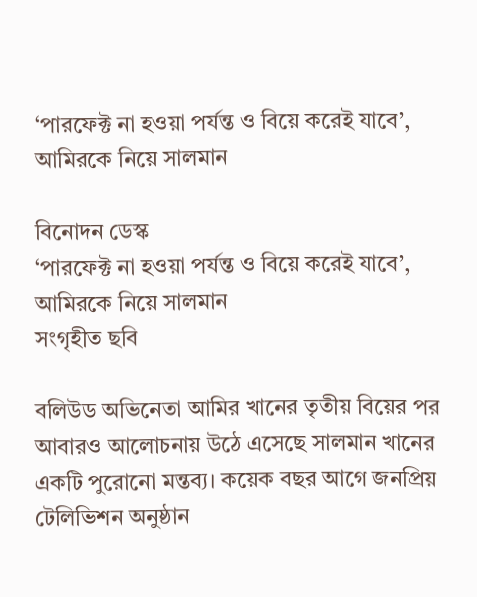‘পারফেক্ট না হওয়া পর্যন্ত ও বিয়ে করেই যাবে’, আমিরকে নিয়ে সালমান

বিনোদন ডেস্ক
‘পারফেক্ট না হওয়া পর্যন্ত ও বিয়ে করেই যাবে’, আমিরকে নিয়ে সালমান
সংগৃহীত ছবি

বলিউড অভিনেতা আমির খানের তৃতীয় বিয়ের পর আবারও আলোচনায় উঠে এসেছে সালমান খানের একটি পুরোনো মন্তব্য। কয়েক বছর আগে জনপ্রিয় টেলিভিশন অনুষ্ঠান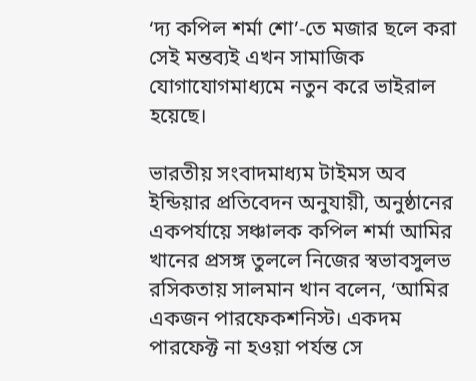‘দ্য কপিল শর্মা শো’-তে মজার ছলে করা সেই মন্তব্যই এখন সামাজিক যোগাযোগমাধ্যমে নতুন করে ভাইরাল হয়েছে।

ভারতীয় সংবাদমাধ্যম টাইমস অব ইন্ডিয়ার প্রতিবেদন অনুযায়ী, অনুষ্ঠানের একপর্যায়ে সঞ্চালক কপিল শর্মা আমির খানের প্রসঙ্গ তুললে নিজের স্বভাবসুলভ রসিকতায় সালমান খান বলেন, ‘আমির একজন পারফেকশনিস্ট। একদম পারফেক্ট না হওয়া পর্যন্ত সে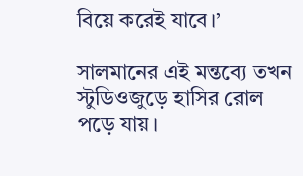বিয়ে করেই যাবে।’

সালমানের এই মন্তব্যে তখন স্টুডিওজুড়ে হাসির রোল পড়ে যায়।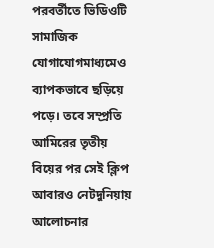পরবর্তীতে ভিডিওটি সামাজিক যোগাযোগমাধ্যমেও ব্যাপকভাবে ছড়িয়ে পড়ে। তবে সম্প্রতি আমিরের তৃতীয় বিয়ের পর সেই ক্লিপ আবারও নেটদুনিয়ায় আলোচনার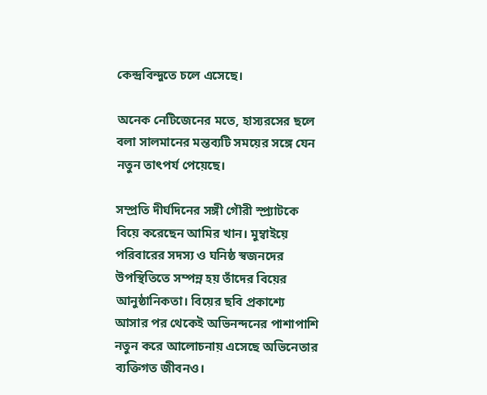কেন্দ্রবিন্দুতে চলে এসেছে।

অনেক নেটিজেনের মতে, হাস্যরসের ছলে বলা সালমানের মন্তব্যটি সময়ের সঙ্গে যেন নতুন তাৎপর্য পেয়েছে।

সম্প্রতি দীর্ঘদিনের সঙ্গী গৌরী স্প্র্যাটকে বিয়ে করেছেন আমির খান। মুম্বাইয়ে পরিবারের সদস্য ও ঘনিষ্ঠ স্বজনদের উপস্থিতিতে সম্পন্ন হয় তাঁদের বিয়ের আনুষ্ঠানিকতা। বিয়ের ছবি প্রকাশ্যে আসার পর থেকেই অভিনন্দনের পাশাপাশি নতুন করে আলোচনায় এসেছে অভিনেতার ব্যক্তিগত জীবনও।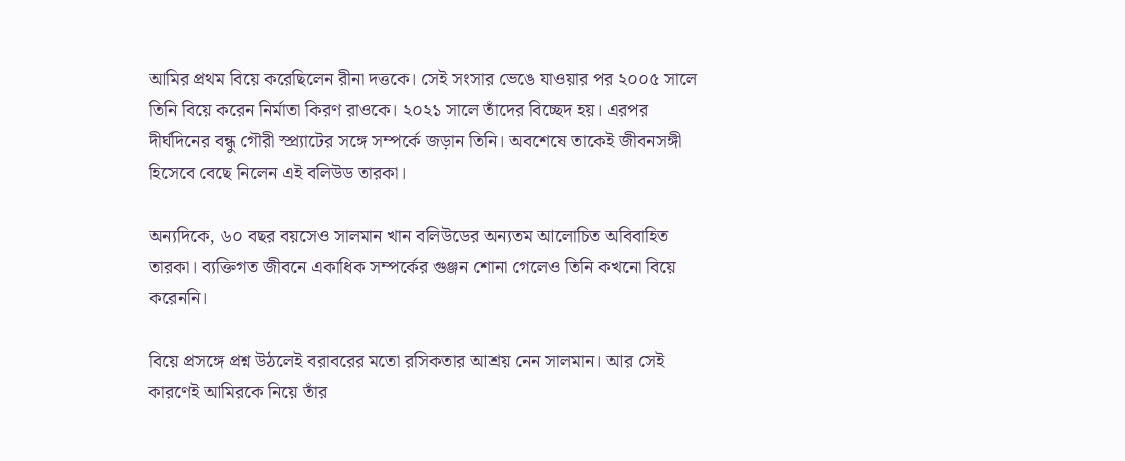আমির প্রথম বিয়ে করেছিলেন রীনা দত্তকে। সেই সংসার ভেঙে যাওয়ার পর ২০০৫ সালে তিনি বিয়ে করেন নির্মাতা কিরণ রাওকে। ২০২১ সালে তাঁদের বিচ্ছেদ হয়। এরপর দীর্ঘদিনের বন্ধু গৌরী স্প্র্যাটের সঙ্গে সম্পর্কে জড়ান তিনি। অবশেষে তাকেই জীবনসঙ্গী হিসেবে বেছে নিলেন এই বলিউড তারকা।

অন্যদিকে, ৬০ বছর বয়সেও সালমান খান বলিউডের অন্যতম আলোচিত অবিবাহিত তারকা। ব্যক্তিগত জীবনে একাধিক সম্পর্কের গুঞ্জন শোনা গেলেও তিনি কখনো বিয়ে করেননি।

বিয়ে প্রসঙ্গে প্রশ্ন উঠলেই বরাবরের মতো রসিকতার আশ্রয় নেন সালমান। আর সেই কারণেই আমিরকে নিয়ে তাঁর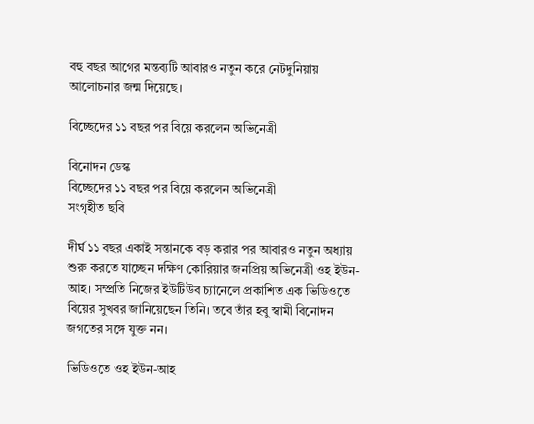বহু বছর আগের মন্তব্যটি আবারও নতুন করে নেটদুনিয়ায় আলোচনার জন্ম দিয়েছে।

বিচ্ছেদের ১১ বছর পর বিয়ে করলেন অভিনেত্রী

বিনোদন ডেস্ক
বিচ্ছেদের ১১ বছর পর বিয়ে করলেন অভিনেত্রী
সংগৃহীত ছবি

দীর্ঘ ১১ বছর একাই সন্তানকে বড় করার পর আবারও নতুন অধ্যায় শুরু করতে যাচ্ছেন দক্ষিণ কোরিয়ার জনপ্রিয় অভিনেত্রী ওহ ইউন-আহ। সম্প্রতি নিজের ইউটিউব চ্যানেলে প্রকাশিত এক ভিডিওতে বিয়ের সুখবর জানিয়েছেন তিনি। তবে তাঁর হবু স্বামী বিনোদন জগতের সঙ্গে যুক্ত নন।

ভিডিওতে ওহ ইউন-আহ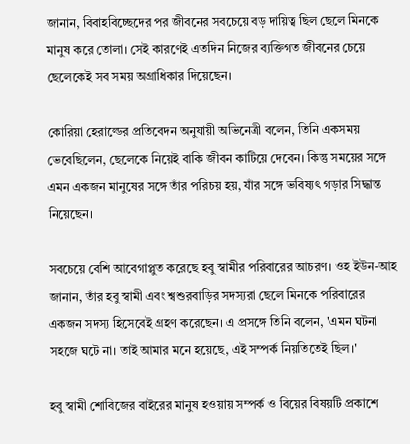জানান, বিবাহবিচ্ছেদের পর জীবনের সবচেয়ে বড় দায়িত্ব ছিল ছেলে মিনকে মানুষ করে তোলা। সেই কারণেই এতদিন নিজের ব্যক্তিগত জীবনের চেয়ে ছেলেকেই সব সময় অগ্রাধিকার দিয়েছেন।

কোরিয়া হেরাল্ডের প্রতিবেদন অনুযায়ী অভিনেত্রী বলেন, তিনি একসময় ভেবেছিলেন, ছেলেকে নিয়েই বাকি জীবন কাটিয়ে দেবেন। কিন্তু সময়ের সঙ্গে এমন একজন মানুষের সঙ্গে তাঁর পরিচয় হয়, যাঁর সঙ্গে ভবিষ্যৎ গড়ার সিদ্ধান্ত নিয়েছেন।

সবচেয়ে বেশি আবেগাপ্লুত করেছে হবু স্বামীর পরিবারের আচরণ। ওহ ইউন-আহ জানান, তাঁর হবু স্বামী এবং শ্বশুরবাড়ির সদস্যরা ছেলে মিনকে পরিবারের একজন সদস্য হিসেবেই গ্রহণ করেছেন। এ প্রসঙ্গে তিনি বলেন, 'এমন ঘটনা সহজে ঘটে না। তাই আমার মনে হয়েছে, এই সম্পর্ক নিয়তিতেই ছিল।'

হবু স্বামী শোবিজের বাইরের মানুষ হওয়ায় সম্পর্ক ও বিয়ের বিষয়টি প্রকাশে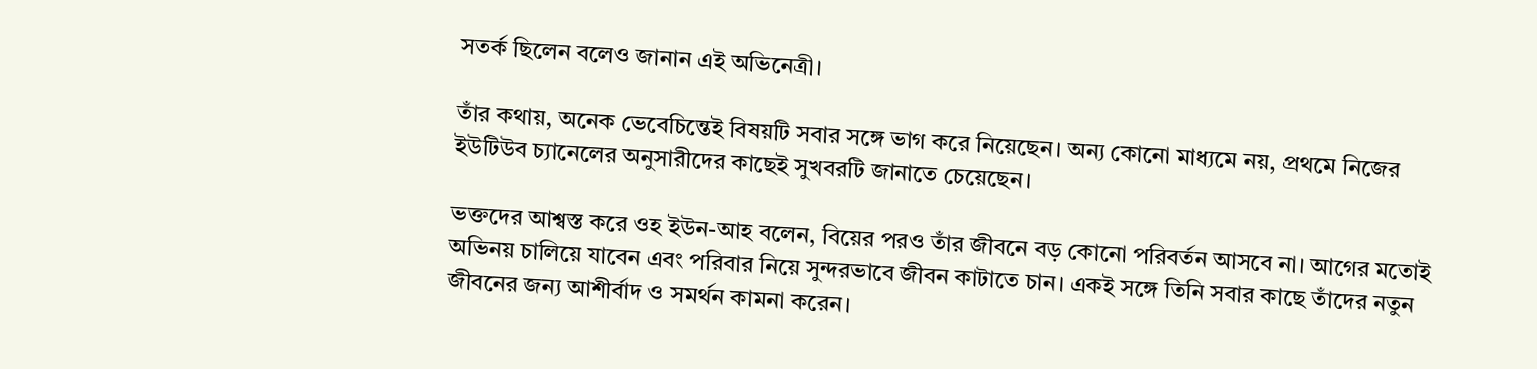সতর্ক ছিলেন বলেও জানান এই অভিনেত্রী।

তাঁর কথায়, অনেক ভেবেচিন্তেই বিষয়টি সবার সঙ্গে ভাগ করে নিয়েছেন। অন্য কোনো মাধ্যমে নয়, প্রথমে নিজের ইউটিউব চ্যানেলের অনুসারীদের কাছেই সুখবরটি জানাতে চেয়েছেন।

ভক্তদের আশ্বস্ত করে ওহ ইউন-আহ বলেন, বিয়ের পরও তাঁর জীবনে বড় কোনো পরিবর্তন আসবে না। আগের মতোই অভিনয় চালিয়ে যাবেন এবং পরিবার নিয়ে সুন্দরভাবে জীবন কাটাতে চান। একই সঙ্গে তিনি সবার কাছে তাঁদের নতুন জীবনের জন্য আশীর্বাদ ও সমর্থন কামনা করেন।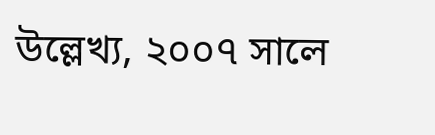উল্লেখ্য, ২০০৭ সালে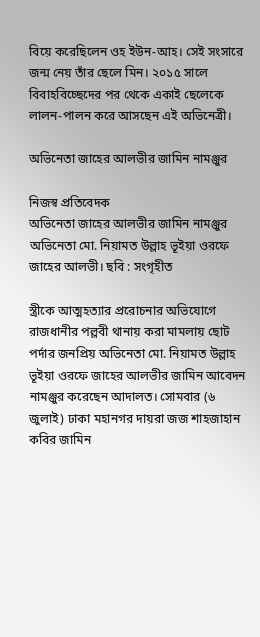বিয়ে করেছিলেন ওহ ইউন-আহ। সেই সংসারে জন্ম নেয় তাঁর ছেলে মিন। ২০১৫ সালে বিবাহবিচ্ছেদের পর থেকে একাই ছেলেকে লালন-পালন করে আসছেন এই অভিনেত্রী।

অভিনেতা জাহের আলভীর জামিন নামঞ্জুর

নিজস্ব প্রতিবেদক
অভিনেতা জাহের আলভীর জামিন নামঞ্জুর
অভিনেতা মো. নিয়ামত উল্লাহ ভূইয়া ওরফে জাহের আলভী। ছবি : সংগৃহীত

স্ত্রীকে আত্মহত্যার প্ররোচনার অভিযোগে রাজধানীর পল্লবী থানায় করা মামলায় ছোট পর্দার জনপ্রিয় অভিনেতা মো. নিয়ামত উল্লাহ ভূইয়া ওরফে জাহের আলভীর জামিন আবেদন নামঞ্জুর করেছেন আদালত। সোমবার (৬ জুলাই) ঢাকা মহানগর দায়রা জজ শাহজাহান কবির জামিন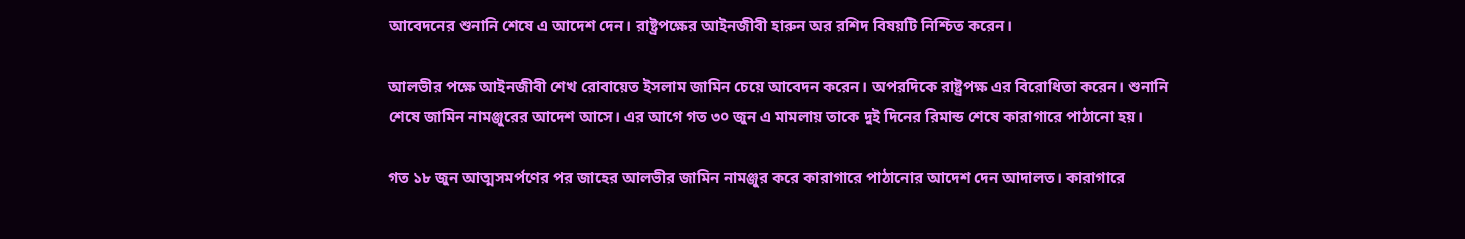আবেদনের শুনানি শেষে এ আদেশ দেন। রাষ্ট্রপক্ষের আইনজীবী হারুন অর রশিদ বিষয়টি নিশ্চিত করেন।

আলভীর পক্ষে আইনজীবী শেখ রোবায়েত ইসলাম জামিন চেয়ে আবেদন করেন। অপরদিকে রাষ্ট্রপক্ষ এর বিরোধিতা করেন। শুনানি শেষে জামিন নামঞ্জুরের আদেশ আসে। এর আগে গত ৩০ জুন এ মামলায় তাকে দুই দিনের রিমান্ড শেষে কারাগারে পাঠানো হয়।

গত ১৮ জুন আত্মসমর্পণের পর জাহের আলভীর জামিন নামঞ্জুর করে কারাগারে পাঠানোর আদেশ দেন আদালত। কারাগারে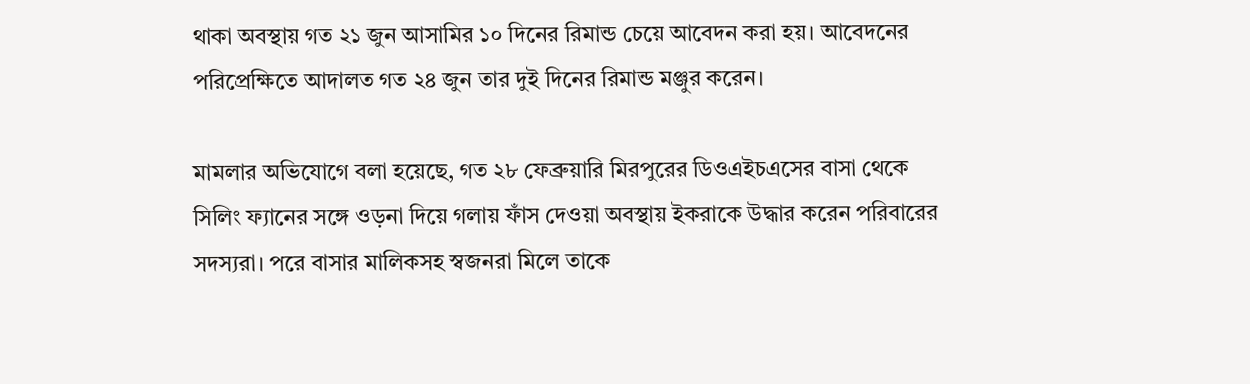থাকা অবস্থায় গত ২১ জুন আসামির ১০ দিনের রিমান্ড চেয়ে আবেদন করা হয়। আবেদনের পরিপ্রেক্ষিতে আদালত গত ২৪ জুন তার দুই দিনের রিমান্ড মঞ্জুর করেন।

মামলার অভিযোগে বলা হয়েছে, গত ২৮ ফেব্রুয়ারি মিরপুরের ডিওএইচএসের বাসা থেকে সিলিং ফ্যানের সঙ্গে ওড়না দিয়ে গলায় ফাঁস দেওয়া অবস্থায় ইকরাকে উদ্ধার করেন পরিবারের সদস্যরা। পরে বাসার মালিকসহ স্বজনরা মিলে তাকে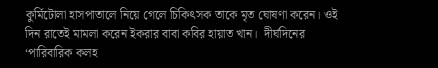কুর্মিটোলা হাসপাতালে নিয়ে গেলে চিকিৎসক তাকে মৃত ঘোষণা করেন। ওই দিন রাতেই মামলা করেন ইকরার বাবা কবির হায়াত খান।  দীর্ঘদিনের ‘পারিবারিক কলহ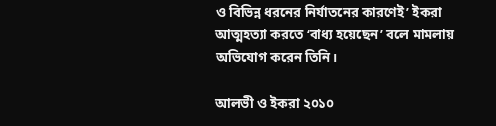ও বিভিন্ন ধরনের নির্যাতনের কারণেই’ ইকরা আত্মহত্যা করতে ‘বাধ্য হয়েছেন’ বলে মামলায় অভিযোগ করেন তিনি।

আলভী ও ইকরা ২০১০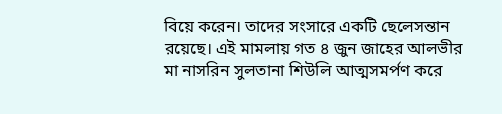বিয়ে করেন। তাদের সংসারে একটি ছেলেসন্তান রয়েছে। এই মামলায় গত ৪ জুন জাহের আলভীর মা নাসরিন সুলতানা শিউলি আত্মসমর্পণ করে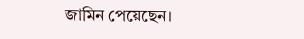জামিন পেয়েছেন।